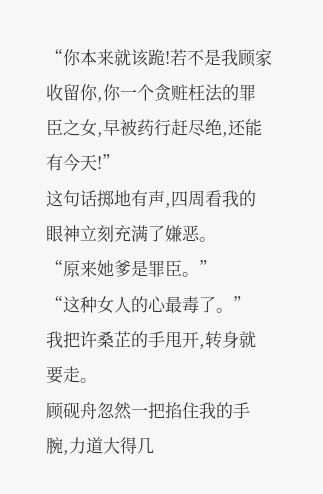“你本来就该跪!若不是我顾家收留你,你一个贪赃枉法的罪臣之女,早被药行赶尽绝,还能有今天!”
这句话掷地有声,四周看我的眼神立刻充满了嫌恶。
“原来她爹是罪臣。”
“这种女人的心最毒了。”
我把许桑芷的手甩开,转身就要走。
顾砚舟忽然一把掐住我的手腕,力道大得几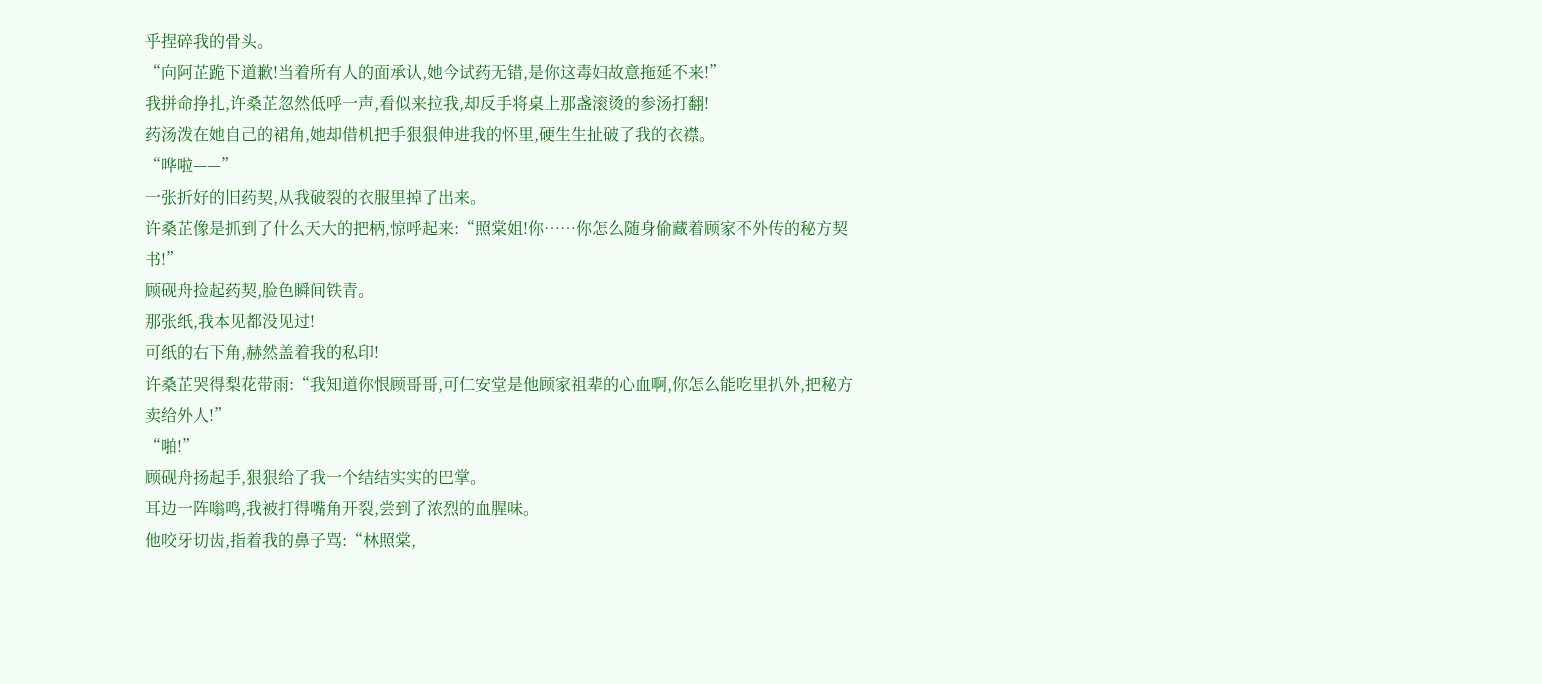乎捏碎我的骨头。
“向阿芷跪下道歉!当着所有人的面承认,她今试药无错,是你这毒妇故意拖延不来!”
我拼命挣扎,许桑芷忽然低呼一声,看似来拉我,却反手将桌上那盏滚烫的参汤打翻!
药汤泼在她自己的裙角,她却借机把手狠狠伸进我的怀里,硬生生扯破了我的衣襟。
“哗啦——”
一张折好的旧药契,从我破裂的衣服里掉了出来。
许桑芷像是抓到了什么天大的把柄,惊呼起来:“照棠姐!你……你怎么随身偷藏着顾家不外传的秘方契书!”
顾砚舟捡起药契,脸色瞬间铁青。
那张纸,我本见都没见过!
可纸的右下角,赫然盖着我的私印!
许桑芷哭得梨花带雨:“我知道你恨顾哥哥,可仁安堂是他顾家祖辈的心血啊,你怎么能吃里扒外,把秘方卖给外人!”
“啪!”
顾砚舟扬起手,狠狠给了我一个结结实实的巴掌。
耳边一阵嗡鸣,我被打得嘴角开裂,尝到了浓烈的血腥味。
他咬牙切齿,指着我的鼻子骂:“林照棠,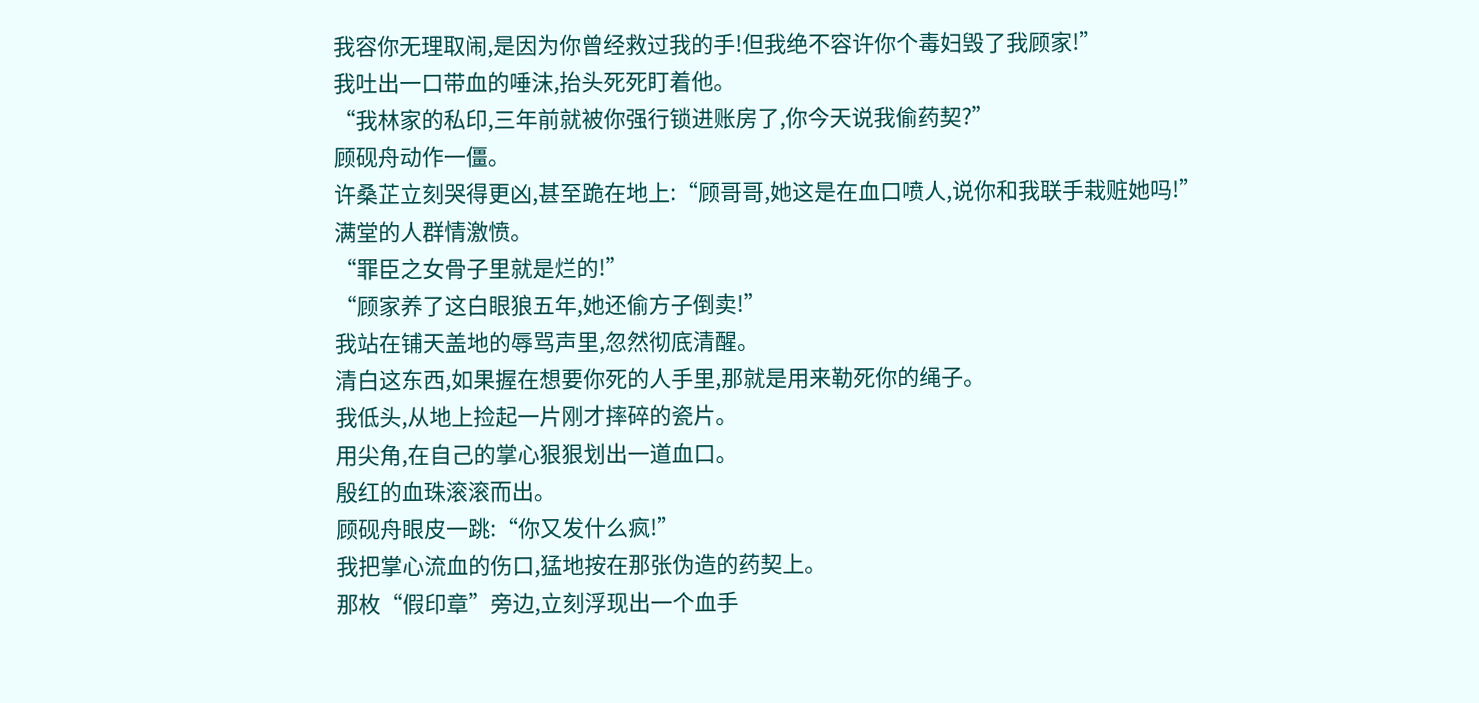我容你无理取闹,是因为你曾经救过我的手!但我绝不容许你个毒妇毁了我顾家!”
我吐出一口带血的唾沫,抬头死死盯着他。
“我林家的私印,三年前就被你强行锁进账房了,你今天说我偷药契?”
顾砚舟动作一僵。
许桑芷立刻哭得更凶,甚至跪在地上:“顾哥哥,她这是在血口喷人,说你和我联手栽赃她吗!”
满堂的人群情激愤。
“罪臣之女骨子里就是烂的!”
“顾家养了这白眼狼五年,她还偷方子倒卖!”
我站在铺天盖地的辱骂声里,忽然彻底清醒。
清白这东西,如果握在想要你死的人手里,那就是用来勒死你的绳子。
我低头,从地上捡起一片刚才摔碎的瓷片。
用尖角,在自己的掌心狠狠划出一道血口。
殷红的血珠滚滚而出。
顾砚舟眼皮一跳:“你又发什么疯!”
我把掌心流血的伤口,猛地按在那张伪造的药契上。
那枚“假印章”旁边,立刻浮现出一个血手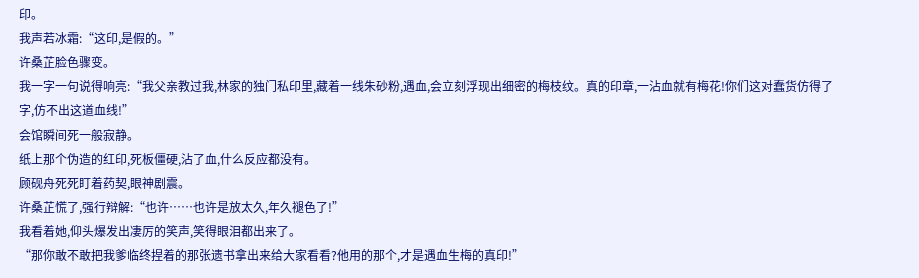印。
我声若冰霜:“这印,是假的。”
许桑芷脸色骤变。
我一字一句说得响亮:“我父亲教过我,林家的独门私印里,藏着一线朱砂粉,遇血,会立刻浮现出细密的梅枝纹。真的印章,一沾血就有梅花!你们这对蠢货仿得了字,仿不出这道血线!”
会馆瞬间死一般寂静。
纸上那个伪造的红印,死板僵硬,沾了血,什么反应都没有。
顾砚舟死死盯着药契,眼神剧震。
许桑芷慌了,强行辩解:“也许……也许是放太久,年久褪色了!”
我看着她,仰头爆发出凄厉的笑声,笑得眼泪都出来了。
“那你敢不敢把我爹临终捏着的那张遗书拿出来给大家看看?他用的那个,才是遇血生梅的真印!”